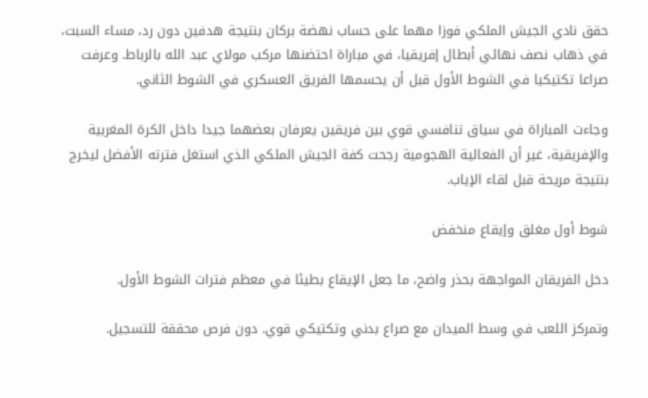حقق نادي الجيش الملكي فوزا مهما على حساب نهضة بركان بنتيجة هدفين دون رد، مساء السبت، في ذهاب نصف نهائي أبطال إفريقيا، في مباراة احتضنها مركب مولاي عبد الله بالرباط. وعرفت صراعا تكتيكيا في الشوط الأول قبل أن يحسمها الفريق العسكري في الشوط الثاني.

وجاءت المباراة في سياق تنافسي قوي بين فريقين يعرفان بعضهما جيدا داخل الكرة المغربية والإفريقية، غير أن الفعالية الهجومية رجحت كفة الجيش الملكي الذي استغل فترته الأفضل ليخرج بنتيجة مريحة قبل لقاء الإياب.

شوط أول مغلق وإيقاع منخفض

دخل الفريقان المواجهة بحذر واضح، ما جعل الإيقاع بطيئا في معظم فترات الشوط الأول.

وتمركز اللعب في وسط الميدان مع صراع بدني وتكتيكي قوي. دون فرص محققة للتسجيل.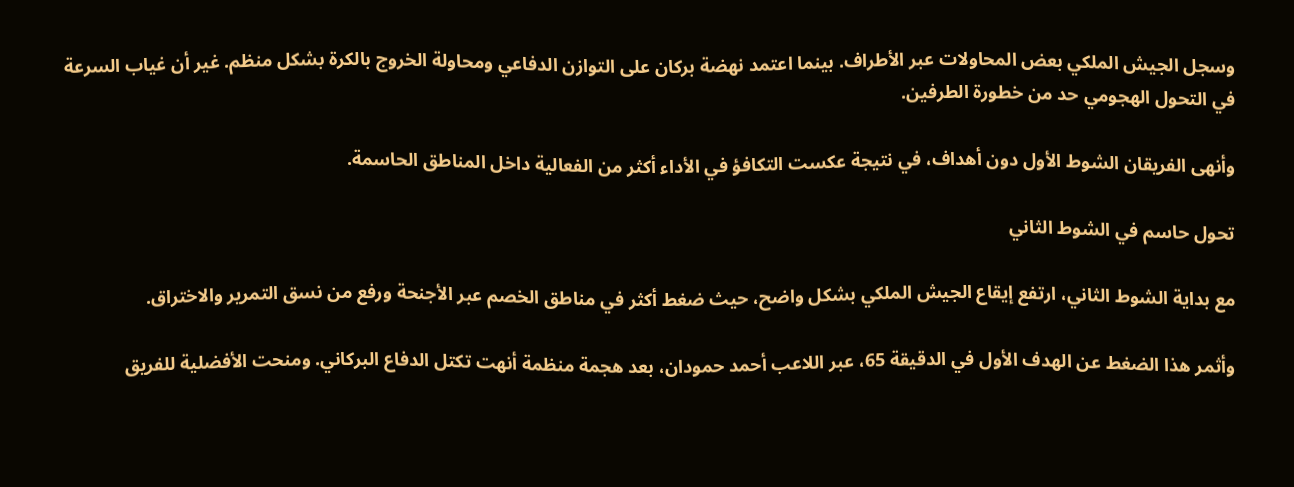وسجل الجيش الملكي بعض المحاولات عبر الأطراف. بينما اعتمد نهضة بركان على التوازن الدفاعي ومحاولة الخروج بالكرة بشكل منظم. غير أن غياب السرعة في التحول الهجومي حد من خطورة الطرفين.

وأنهى الفريقان الشوط الأول دون أهداف، في نتيجة عكست التكافؤ في الأداء أكثر من الفعالية داخل المناطق الحاسمة.

تحول حاسم في الشوط الثاني

مع بداية الشوط الثاني، ارتفع إيقاع الجيش الملكي بشكل واضح، حيث ضغط أكثر في مناطق الخصم عبر الأجنحة ورفع من نسق التمرير والاختراق.

وأثمر هذا الضغط عن الهدف الأول في الدقيقة 65، عبر اللاعب أحمد حمودان، بعد هجمة منظمة أنهت تكتل الدفاع البركاني. ومنحت الأفضلية للفريق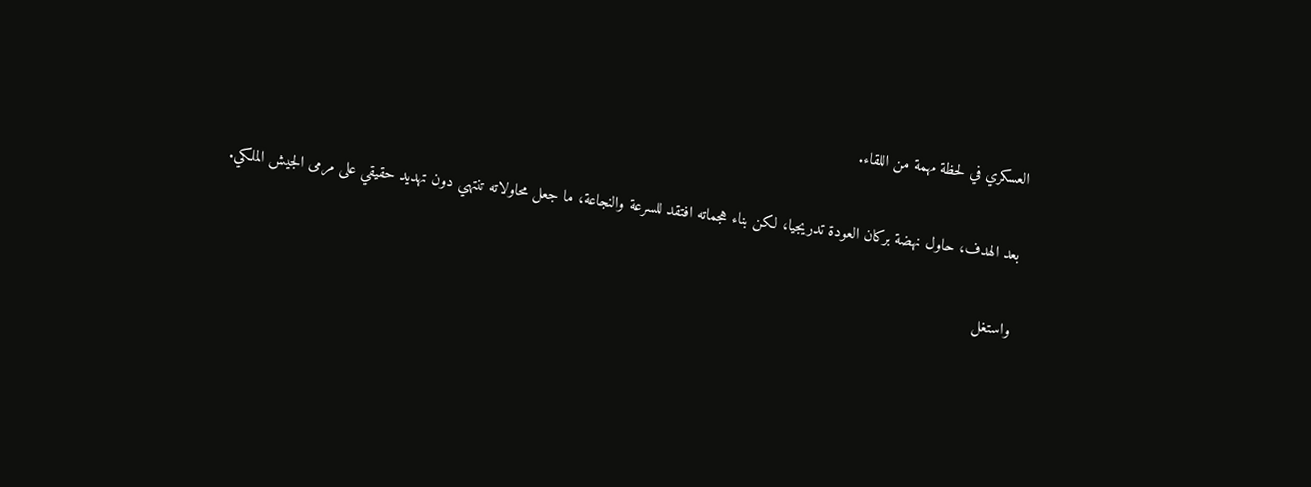العسكري في لحظة مهمة من اللقاء.

بعد الهدف، حاول نهضة بركان العودة تدريجيا، لكن بناء هجماته افتقد للسرعة والنجاعة، ما جعل محاولاته تنتهي دون تهديد حقيقي على مرمى الجيش الملكي.

واستغل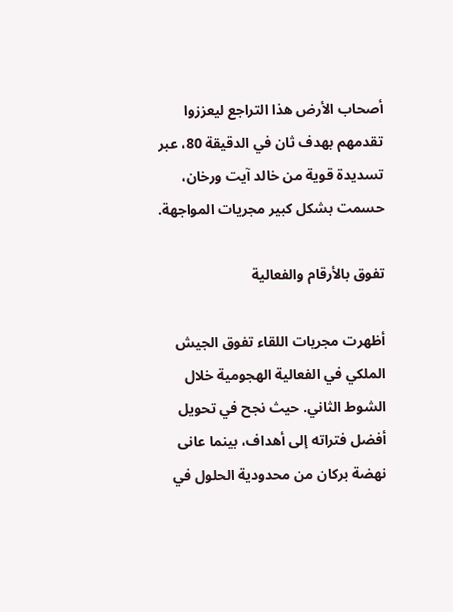أصحاب الأرض هذا التراجع ليعززوا تقدمهم بهدف ثان في الدقيقة 80، عبر تسديدة قوية من خالد آيت ورخان، حسمت بشكل كبير مجريات المواجهة.

تفوق بالأرقام والفعالية

أظهرت مجريات اللقاء تفوق الجيش الملكي في الفعالية الهجومية خلال الشوط الثاني. حيث نجح في تحويل أفضل فتراته إلى أهداف، بينما عانى نهضة بركان من محدودية الحلول في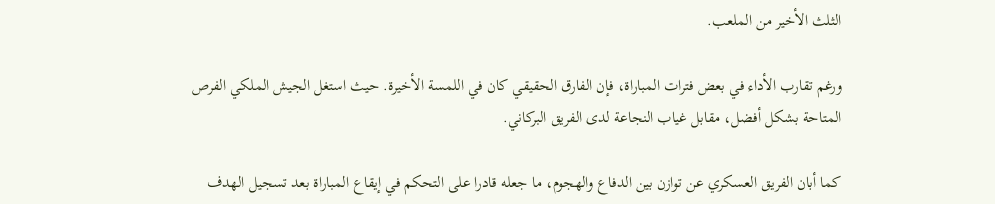الثلث الأخير من الملعب.

ورغم تقارب الأداء في بعض فترات المباراة، فإن الفارق الحقيقي كان في اللمسة الأخيرة. حيث استغل الجيش الملكي الفرص المتاحة بشكل أفضل، مقابل غياب النجاعة لدى الفريق البركاني.

كما أبان الفريق العسكري عن توازن بين الدفاع والهجوم، ما جعله قادرا على التحكم في إيقاع المباراة بعد تسجيل الهدف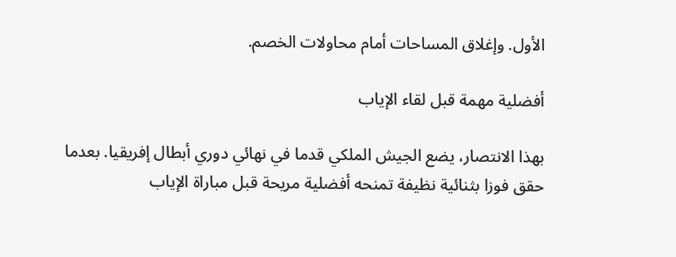الأول. وإغلاق المساحات أمام محاولات الخصم.

أفضلية مهمة قبل لقاء الإياب

بهذا الانتصار، يضع الجيش الملكي قدما في نهائي دوري أبطال إفريقيا. بعدما حقق فوزا بثنائية نظيفة تمنحه أفضلية مريحة قبل مباراة الإياب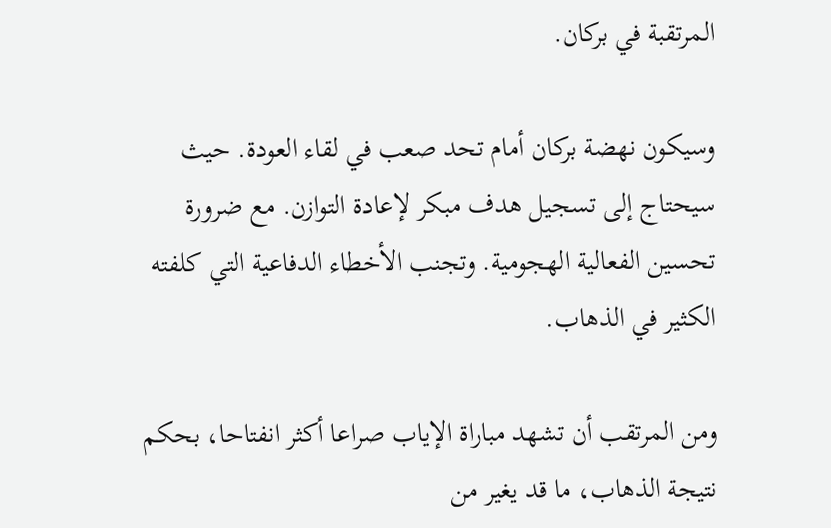المرتقبة في بركان.

وسيكون نهضة بركان أمام تحد صعب في لقاء العودة. حيث سيحتاج إلى تسجيل هدف مبكر لإعادة التوازن. مع ضرورة تحسين الفعالية الهجومية. وتجنب الأخطاء الدفاعية التي كلفته الكثير في الذهاب.

ومن المرتقب أن تشهد مباراة الإياب صراعا أكثر انفتاحا، بحكم نتيجة الذهاب، ما قد يغير من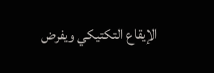الإيقاع التكتيكي ويفرض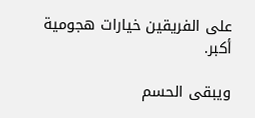على الفريقين خيارات هجومية أكبر.

ويبقى الحسم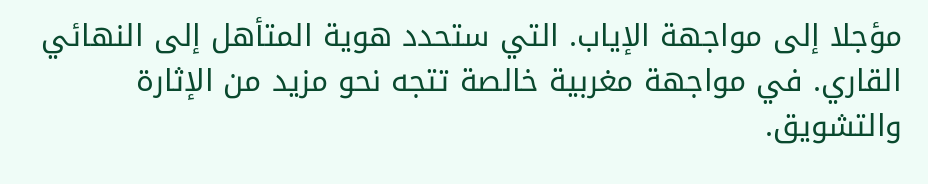مؤجلا إلى مواجهة الإياب. التي ستحدد هوية المتأهل إلى النهائي القاري. في مواجهة مغربية خالصة تتجه نحو مزيد من الإثارة والتشويق.